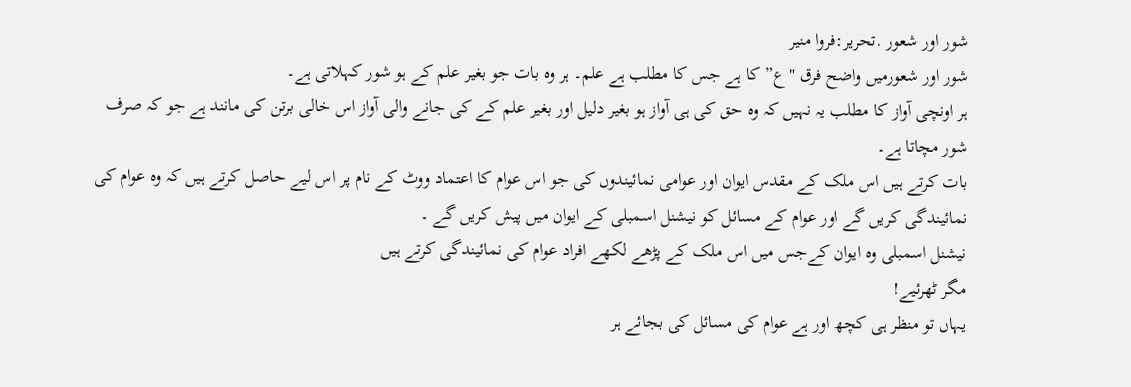شور اور شعور .تحریر:فروا منیر
شور اور شعورمیں واضح فرق "ع” کا ہے جس کا مطلب ہے علم۔ ہر وہ بات جو بغیر علم کے ہو شور کہلاتی ہے۔
ہر اونچی آواز کا مطلب یہ نہیں کہ وہ حق کی ہی آواز ہو بغیر دلیل اور بغیر علم کے کی جانے والی آواز اس خالی برتن کی مانند ہے جو کہ صرف شور مچاتا ہے۔
بات کرتے ہیں اس ملک کے مقدس ایوان اور عوامی نمائیندوں کی جو اس عوام کا اعتماد ووٹ کے نام پر اس لیے حاصل کرتے ہیں کہ وہ عوام کی نمائیندگی کریں گے اور عوام کے مسائل کو نیشنل اسمبلی کے ایوان میں پیش کریں گے ۔
نیشنل اسمبلی وہ ایوان کےجس میں اس ملک کے پڑھے لکھے افراد عوام کی نمائیندگی کرتے ہیں
مگر ٹھرئیے!
یہاں تو منظر ہی کچھ اور ہے عوام کی مسائل کی بجائے ہر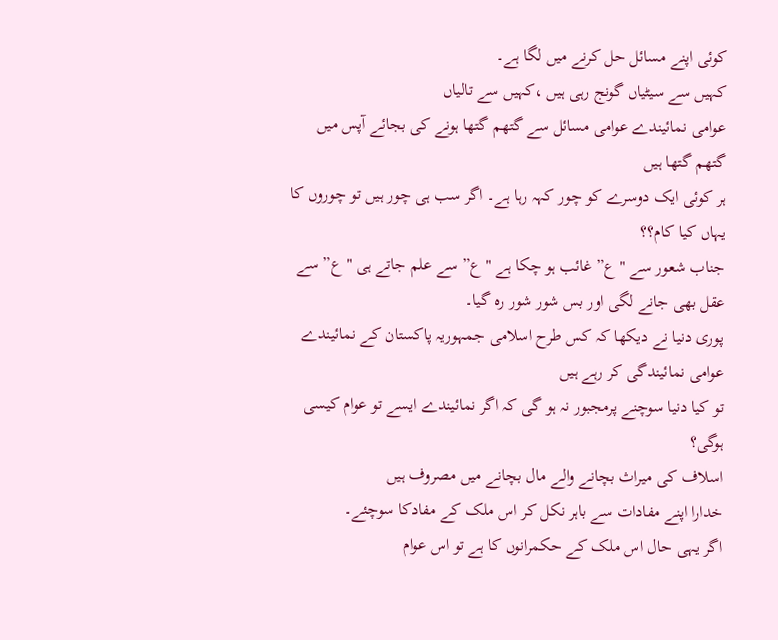کوئی اپنے مسائل حل کرنے میں لگا ہے۔
کہیں سے سیٹیاں گونج رہی ہیں ،کہیں سے تالیاں
عوامی نمائیندے عوامی مسائل سے گتھم گتھا ہونے کی بجائے آپس میں گتھم گتھا ہیں
ہر کوئی ایک دوسرے کو چور کہہ رہا ہے۔ اگر سب ہی چور ہیں تو چوروں کا یہاں کیا کام؟؟
جناب شعور سے "ع” غائب ہو چکا ہے "ع” سے علم جاتے ہی "ع” سے عقل بھی جانے لگی اور بس شور شور رہ گیا۔
پوری دنیا نے دیکھا کہ کس طرح اسلامی جمہوریہ پاکستان کے نمائیندے عوامی نمائیندگی کر رہے ہیں
تو کیا دنیا سوچنے پرمجبور نہ ہو گی کہ اگر نمائیندے ایسے تو عوام کیسی ہوگی؟
اسلاف کی میراث بچانے والے مال بچانے میں مصروف ہیں
خدارا اپنے مفادات سے باہر نکل کر اس ملک کے مفادکا سوچئے۔
اگر یہی حال اس ملک کے حکمرانوں کا ہے تو اس عوام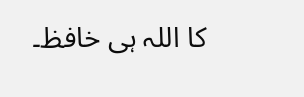کا اللہ ہی خافظ۔